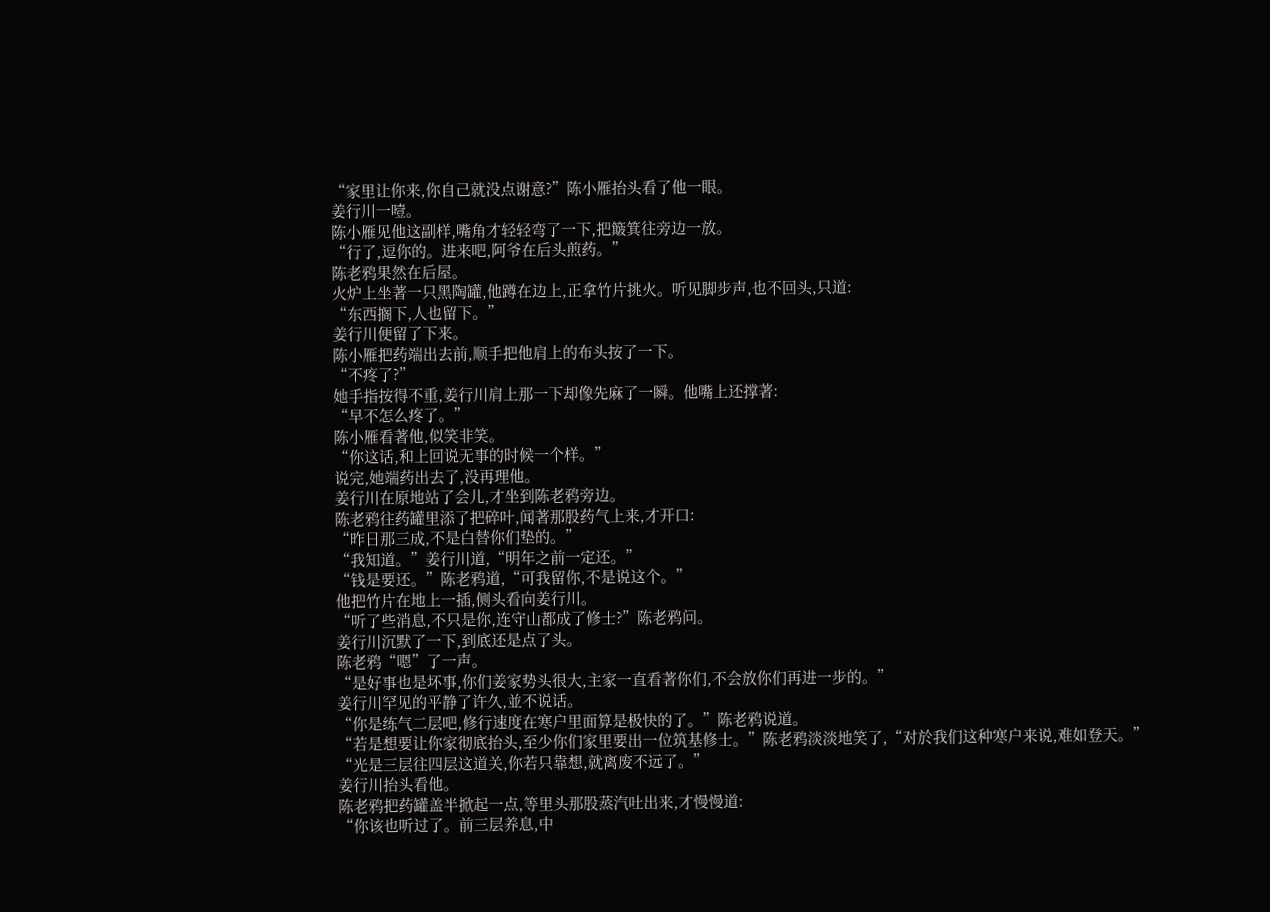“家里让你来,你自己就没点谢意?”陈小雁抬头看了他一眼。
姜行川一噎。
陈小雁见他这副样,嘴角才轻轻弯了一下,把簸箕往旁边一放。
“行了,逗你的。进来吧,阿爷在后头煎药。”
陈老鸦果然在后屋。
火炉上坐著一只黑陶罐,他蹲在边上,正拿竹片挑火。听见脚步声,也不回头,只道:
“东西搁下,人也留下。”
姜行川便留了下来。
陈小雁把药端出去前,顺手把他肩上的布头按了一下。
“不疼了?”
她手指按得不重,姜行川肩上那一下却像先麻了一瞬。他嘴上还撑著:
“早不怎么疼了。”
陈小雁看著他,似笑非笑。
“你这话,和上回说无事的时候一个样。”
说完,她端药出去了,没再理他。
姜行川在原地站了会儿,才坐到陈老鸦旁边。
陈老鸦往药罐里添了把碎叶,闻著那股药气上来,才开口:
“昨日那三成,不是白替你们垫的。”
“我知道。”姜行川道,“明年之前一定还。”
“钱是要还。”陈老鸦道,“可我留你,不是说这个。”
他把竹片在地上一插,侧头看向姜行川。
“听了些消息,不只是你,连守山都成了修士?”陈老鸦问。
姜行川沉默了一下,到底还是点了头。
陈老鸦“嗯”了一声。
“是好事也是坏事,你们姜家势头很大,主家一直看著你们,不会放你们再进一步的。”
姜行川罕见的平静了许久,並不说话。
“你是练气二层吧,修行速度在寒户里面算是极快的了。”陈老鸦说道。
“若是想要让你家彻底抬头,至少你们家里要出一位筑基修士。”陈老鸦淡淡地笑了,“对於我们这种寒户来说,难如登天。”
“光是三层往四层这道关,你若只靠想,就离废不远了。”
姜行川抬头看他。
陈老鸦把药罐盖半掀起一点,等里头那股蒸汽吐出来,才慢慢道:
“你该也听过了。前三层养息,中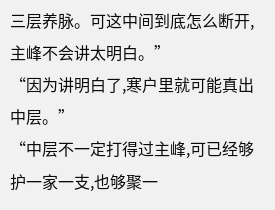三层养脉。可这中间到底怎么断开,主峰不会讲太明白。”
“因为讲明白了,寒户里就可能真出中层。”
“中层不一定打得过主峰,可已经够护一家一支,也够聚一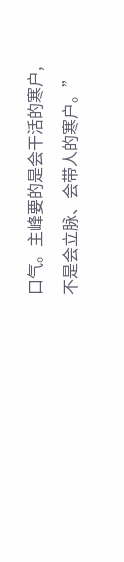口气。主峰要的是会干活的寒户,不是会立脉、会带人的寒户。”